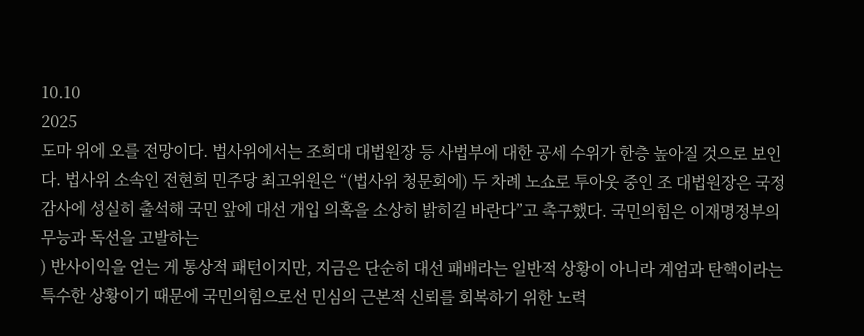10.10
2025
도마 위에 오를 전망이다. 법사위에서는 조희대 대법원장 등 사법부에 대한 공세 수위가 한층 높아질 것으로 보인다. 법사위 소속인 전현희 민주당 최고위원은 “(법사위 청문회에) 두 차례 노쇼로 투아웃 중인 조 대법원장은 국정감사에 성실히 출석해 국민 앞에 대선 개입 의혹을 소상히 밝히길 바란다”고 촉구했다. 국민의힘은 이재명정부의 무능과 독선을 고발하는
) 반사이익을 얻는 게 통상적 패턴이지만, 지금은 단순히 대선 패배라는 일반적 상황이 아니라 계엄과 탄핵이라는 특수한 상황이기 때문에 국민의힘으로선 민심의 근본적 신뢰를 회복하기 위한 노력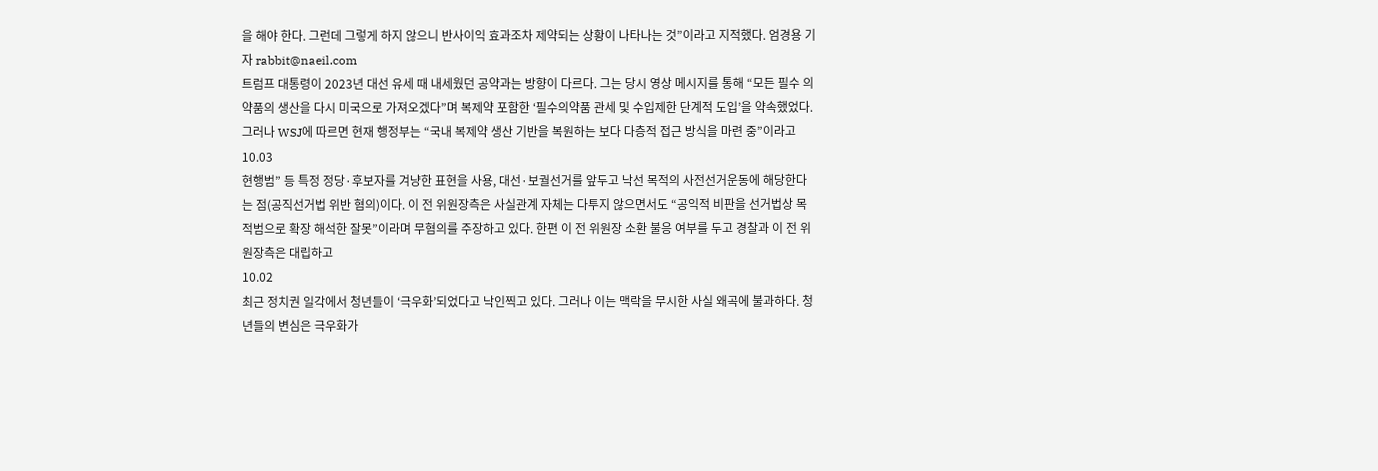을 해야 한다. 그런데 그렇게 하지 않으니 반사이익 효과조차 제약되는 상황이 나타나는 것”이라고 지적했다. 엄경용 기자 rabbit@naeil.com
트럼프 대통령이 2023년 대선 유세 때 내세웠던 공약과는 방향이 다르다. 그는 당시 영상 메시지를 통해 “모든 필수 의약품의 생산을 다시 미국으로 가져오겠다”며 복제약 포함한 ‘필수의약품 관세 및 수입제한 단계적 도입’을 약속했었다. 그러나 WSJ에 따르면 현재 행정부는 “국내 복제약 생산 기반을 복원하는 보다 다층적 접근 방식을 마련 중”이라고
10.03
현행범” 등 특정 정당·후보자를 겨냥한 표현을 사용, 대선·보궐선거를 앞두고 낙선 목적의 사전선거운동에 해당한다는 점(공직선거법 위반 혐의)이다. 이 전 위원장측은 사실관계 자체는 다투지 않으면서도 “공익적 비판을 선거법상 목적범으로 확장 해석한 잘못”이라며 무혐의를 주장하고 있다. 한편 이 전 위원장 소환 불응 여부를 두고 경찰과 이 전 위원장측은 대립하고
10.02
최근 정치권 일각에서 청년들이 ‘극우화’되었다고 낙인찍고 있다. 그러나 이는 맥락을 무시한 사실 왜곡에 불과하다. 청년들의 변심은 극우화가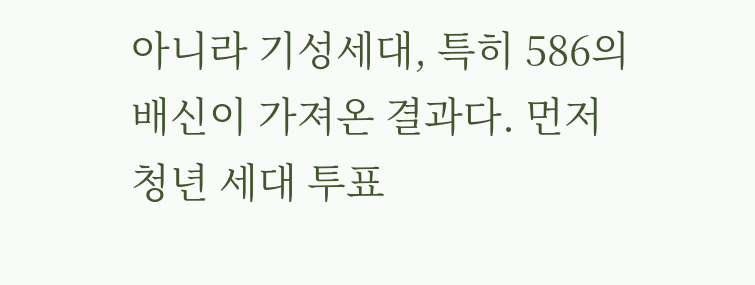아니라 기성세대, 특히 586의 배신이 가져온 결과다. 먼저 청년 세대 투표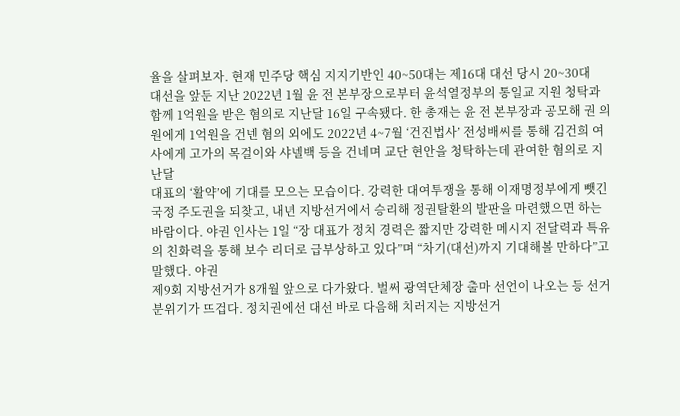율을 살펴보자. 현재 민주당 핵심 지지기반인 40~50대는 제16대 대선 당시 20~30대
대선을 앞둔 지난 2022년 1월 윤 전 본부장으로부터 윤석열정부의 통일교 지원 청탁과 함께 1억원을 받은 혐의로 지난달 16일 구속됐다. 한 총재는 윤 전 본부장과 공모해 권 의원에게 1억원을 건넨 혐의 외에도 2022년 4~7월 ‘건진법사’ 전성배씨를 통해 김건희 여사에게 고가의 목걸이와 샤넬백 등을 건네며 교단 현안을 청탁하는데 관여한 혐의로 지난달
대표의 ‘활약’에 기대를 모으는 모습이다. 강력한 대여투쟁을 통해 이재명정부에게 뺏긴 국정 주도권을 되찾고, 내년 지방선거에서 승리해 정권탈환의 발판을 마련했으면 하는 바람이다. 야권 인사는 1일 “장 대표가 정치 경력은 짧지만 강력한 메시지 전달력과 특유의 친화력을 통해 보수 리더로 급부상하고 있다”며 “차기(대선)까지 기대해볼 만하다”고 말했다. 야권
제9회 지방선거가 8개월 앞으로 다가왔다. 벌써 광역단체장 출마 선언이 나오는 등 선거 분위기가 뜨겁다. 정치권에선 대선 바로 다음해 치러지는 지방선거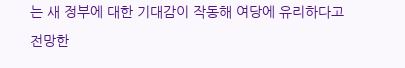는 새 정부에 대한 기대감이 작동해 여당에 유리하다고 전망한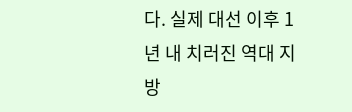다. 실제 대선 이후 1년 내 치러진 역대 지방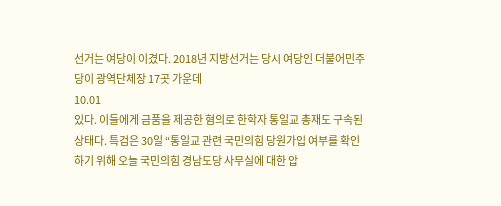선거는 여당이 이겼다. 2018년 지방선거는 당시 여당인 더불어민주당이 광역단체장 17곳 가운데
10.01
있다. 이들에게 금품을 제공한 혐의로 한학자 통일교 총재도 구속된 상태다. 특검은 30일 “통일교 관련 국민의힘 당원가입 여부를 확인하기 위해 오늘 국민의힘 경남도당 사무실에 대한 압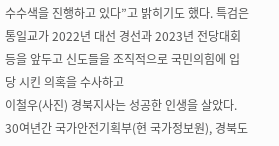수수색을 진행하고 있다”고 밝히기도 했다. 특검은 통일교가 2022년 대선 경선과 2023년 전당대회 등을 앞두고 신도들을 조직적으로 국민의힘에 입당 시킨 의혹을 수사하고
이철우(사진) 경북지사는 성공한 인생을 살았다. 30여년간 국가안전기획부(현 국가정보원), 경북도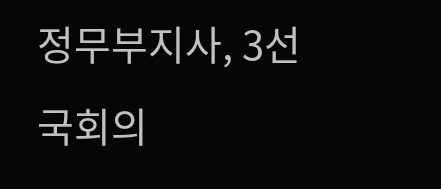정무부지사, 3선 국회의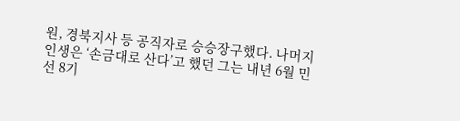원, 경북지사 등 공직자로 승승장구했다. 나머지 인생은 ‘손금대로 산다’고 했던 그는 내년 6월 민선 8기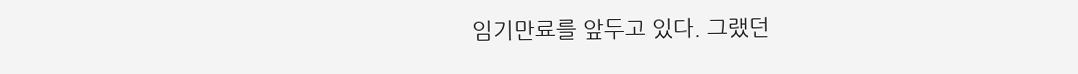임기만료를 앞두고 있다. 그랬던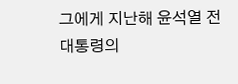그에게 지난해 윤석열 전 대통령의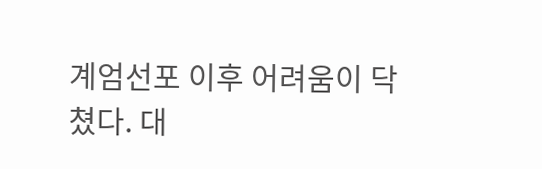계엄선포 이후 어려움이 닥쳤다. 대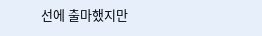선에 출마했지만